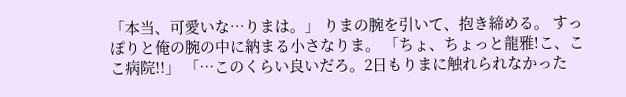「本当、可愛いな…りまは。」 りまの腕を引いて、抱き締める。 すっぽりと俺の腕の中に納まる小さなりま。 「ちょ、ちょっと龍雅!こ、ここ病院!!」 「…このくらい良いだろ。2日もりまに触れられなかった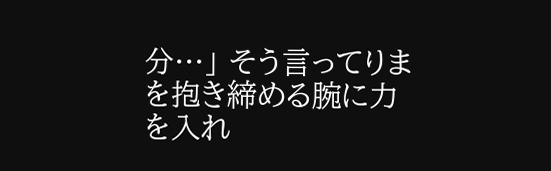分…」 そう言ってりまを抱き締める腕に力を入れ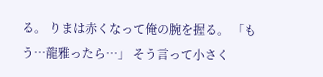る。 りまは赤くなって俺の腕を握る。 「もう…龍雅ったら…」 そう言って小さく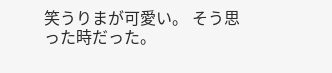笑うりまが可愛い。 そう思った時だった。